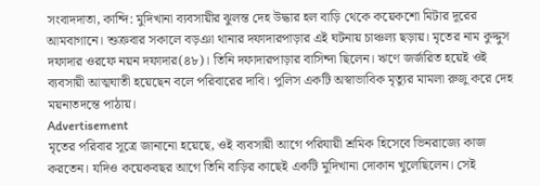সংবাদদাতা, কান্দি: মুদিখানা ব্যবসায়ীর ঝুলন্ত দেহ উদ্ধার হল বাড়ি থেকে কয়েকশো মিটার দূরের আমবাগানে। শুক্রবার সকালে বড়ঞা থানার দফাদারপাড়ার এই ঘটনায় চাঞ্চল্য ছড়ায়। মৃতের নাম কুদ্দুস দফাদার ওরফে নয়ন দফাদার(৪৮)। তিনি দফাদারপাড়ার বাসিন্দা ছিলেন। ঋণে জর্জরিত হয়েই ওই ব্যবসায়ী আত্মঘাতী হয়েছেন বলে পরিবারের দাবি। পুলিস একটি অস্বাভাবিক মৃত্যুর মামলা রুজু করে দেহ ময়নাতদন্তে পাঠায়।
Advertisement
মৃতের পরিবার সূত্রে জানানো হয়েছে, ওই ব্যবসায়ী আগে পরিযায়ী শ্রমিক হিসেবে ভিনরাজ্যে কাজ করতেন। যদিও কয়েকবছর আগে তিনি বাড়ির কাছেই একটি মুদিখানা দোকান খুলেছিলেন। সেই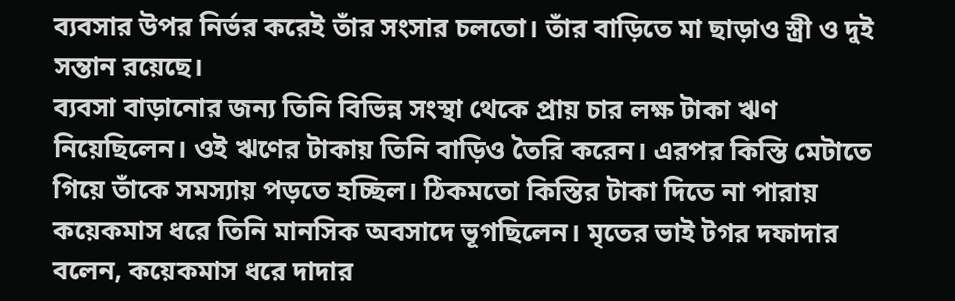ব্যবসার উপর নির্ভর করেই তাঁর সংসার চলতো। তাঁর বাড়িতে মা ছাড়াও স্ত্রী ও দুই সন্তান রয়েছে।
ব্যবসা বাড়ানোর জন্য তিনি বিভিন্ন সংস্থা থেকে প্রায় চার লক্ষ টাকা ঋণ নিয়েছিলেন। ওই ঋণের টাকায় তিনি বাড়িও তৈরি করেন। এরপর কিস্তি মেটাতে গিয়ে তাঁকে সমস্যায় পড়তে হচ্ছিল। ঠিকমতো কিস্তির টাকা দিতে না পারায় কয়েকমাস ধরে তিনি মানসিক অবসাদে ভূগছিলেন। মৃতের ভাই টগর দফাদার বলেন, কয়েকমাস ধরে দাদার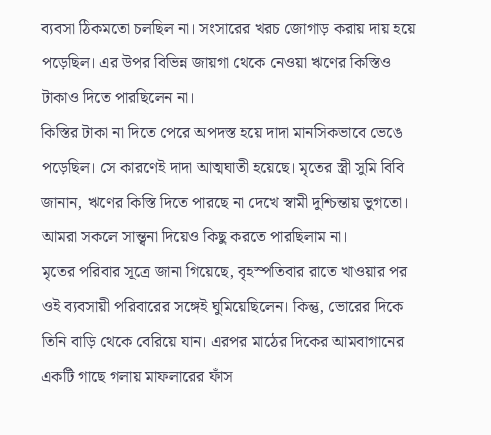ব্যবসা ঠিকমতো চলছিল না। সংসারের খরচ জোগাড় করায় দায় হয়ে পড়েছিল। এর উপর বিভিন্ন জায়গা থেকে নেওয়া ঋণের কিস্তিও টাকাও দিতে পারছিলেন না।
কিস্তির টাকা না দিতে পেরে অপদস্ত হয়ে দাদা মানসিকভাবে ভেঙে পড়েছিল। সে কারণেই দাদা আত্মঘাতী হয়েছে। মৃতের স্ত্রী সুমি বিবি জানান, ঋণের কিস্তি দিতে পারছে না দেখে স্বামী দুশ্চিন্তায় ভুগতো। আমরা সকলে সান্ত্বনা দিয়েও কিছু করতে পারছিলাম না।
মৃতের পরিবার সূত্রে জানা গিয়েছে, বৃহস্পতিবার রাতে খাওয়ার পর ওই ব্যবসায়ী পরিবারের সঙ্গেই ঘুমিয়েছিলেন। কিন্তু, ভোরের দিকে তিনি বাড়ি থেকে বেরিয়ে যান। এরপর মাঠের দিকের আমবাগানের একটি গাছে গলায় মাফলারের ফাঁস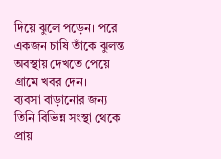দিয়ে ঝুলে পড়েন। পরে একজন চাষি তাঁকে ঝুলন্ত অবস্থায় দেখতে পেয়ে গ্রামে খবর দেন।
ব্যবসা বাড়ানোর জন্য তিনি বিভিন্ন সংস্থা থেকে প্রায়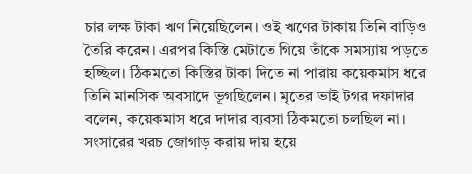চার লক্ষ টাকা ঋণ নিয়েছিলেন। ওই ঋণের টাকায় তিনি বাড়িও তৈরি করেন। এরপর কিস্তি মেটাতে গিয়ে তাঁকে সমস্যায় পড়তে হচ্ছিল। ঠিকমতো কিস্তির টাকা দিতে না পারায় কয়েকমাস ধরে তিনি মানসিক অবসাদে ভূগছিলেন। মৃতের ভাই টগর দফাদার বলেন, কয়েকমাস ধরে দাদার ব্যবসা ঠিকমতো চলছিল না। সংসারের খরচ জোগাড় করায় দায় হয়ে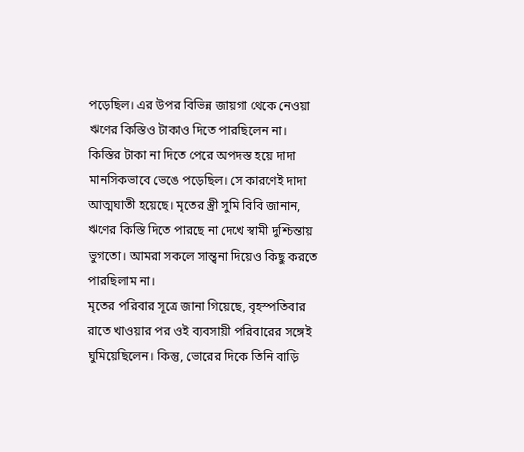পড়েছিল। এর উপর বিভিন্ন জায়গা থেকে নেওয়া ঋণের কিস্তিও টাকাও দিতে পারছিলেন না।
কিস্তির টাকা না দিতে পেরে অপদস্ত হয়ে দাদা মানসিকভাবে ভেঙে পড়েছিল। সে কারণেই দাদা আত্মঘাতী হয়েছে। মৃতের স্ত্রী সুমি বিবি জানান, ঋণের কিস্তি দিতে পারছে না দেখে স্বামী দুশ্চিন্তায় ভুগতো। আমরা সকলে সান্ত্বনা দিয়েও কিছু করতে পারছিলাম না।
মৃতের পরিবার সূত্রে জানা গিয়েছে, বৃহস্পতিবার রাতে খাওয়ার পর ওই ব্যবসায়ী পরিবারের সঙ্গেই ঘুমিয়েছিলেন। কিন্তু, ভোরের দিকে তিনি বাড়ি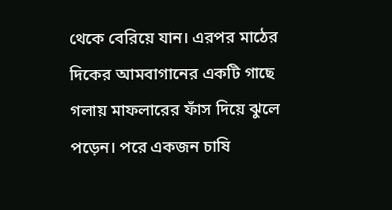থেকে বেরিয়ে যান। এরপর মাঠের দিকের আমবাগানের একটি গাছে গলায় মাফলারের ফাঁস দিয়ে ঝুলে পড়েন। পরে একজন চাষি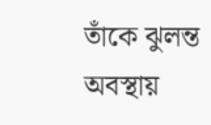তাঁকে ঝুলন্ত অবস্থায়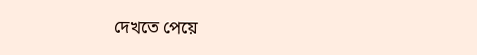দেখতে পেয়ে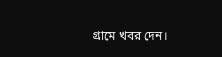গ্রামে খবর দেন।